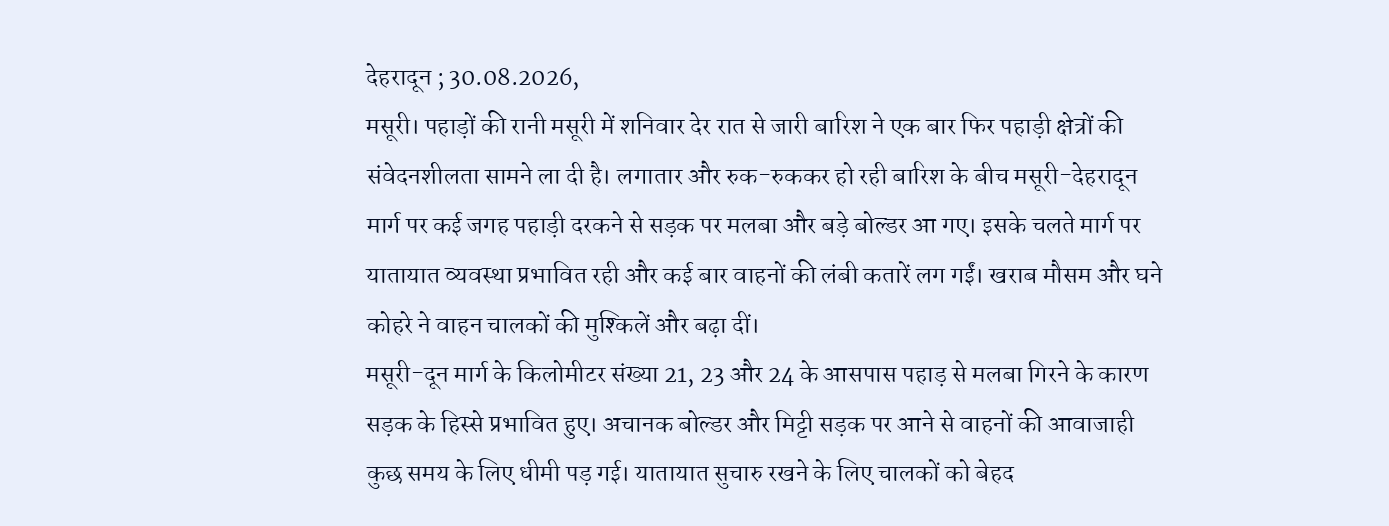देहरादून ; 30.08.2026,
मसूरी। पहाड़ों की रानी मसूरी में शनिवार देर रात से जारी बारिश ने एक बार फिर पहाड़ी क्षेत्रों की संवेदनशीलता सामने ला दी है। लगातार और रुक-रुककर हो रही बारिश के बीच मसूरी-देहरादून मार्ग पर कई जगह पहाड़ी दरकने से सड़क पर मलबा और बड़े बोल्डर आ गए। इसके चलते मार्ग पर यातायात व्यवस्था प्रभावित रही और कई बार वाहनों की लंबी कतारें लग गईं। खराब मौसम और घने कोहरे ने वाहन चालकों की मुश्किलें और बढ़ा दीं।
मसूरी-दून मार्ग के किलोमीटर संख्या 21, 23 और 24 के आसपास पहाड़ से मलबा गिरने के कारण सड़क के हिस्से प्रभावित हुए। अचानक बोल्डर और मिट्टी सड़क पर आने से वाहनों की आवाजाही कुछ समय के लिए धीमी पड़ गई। यातायात सुचारु रखने के लिए चालकों को बेहद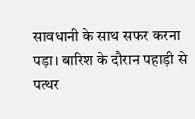सावधानी के साथ सफर करना पड़ा। बारिश के दौरान पहाड़ी से पत्थर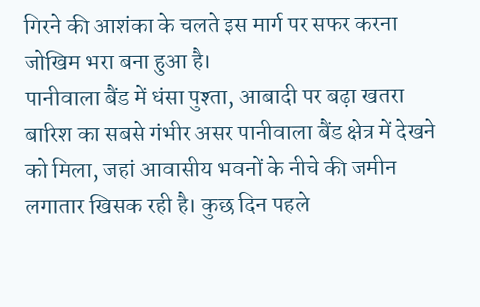गिरने की आशंका के चलते इस मार्ग पर सफर करना जोखिम भरा बना हुआ है।
पानीवाला बैंड में धंसा पुश्ता, आबादी पर बढ़ा खतरा
बारिश का सबसे गंभीर असर पानीवाला बैंड क्षेत्र में देखने को मिला, जहां आवासीय भवनों के नीचे की जमीन लगातार खिसक रही है। कुछ दिन पहले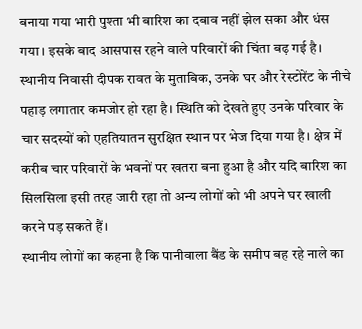बनाया गया भारी पुश्ता भी बारिश का दबाव नहीं झेल सका और धंस गया। इसके बाद आसपास रहने वाले परिवारों की चिंता बढ़ गई है।
स्थानीय निवासी दीपक रावत के मुताबिक, उनके घर और रेस्टोरेंट के नीचे पहाड़ लगातार कमजोर हो रहा है। स्थिति को देखते हुए उनके परिवार के चार सदस्यों को एहतियातन सुरक्षित स्थान पर भेज दिया गया है। क्षेत्र में करीब चार परिवारों के भवनों पर खतरा बना हुआ है और यदि बारिश का सिलसिला इसी तरह जारी रहा तो अन्य लोगों को भी अपने घर खाली करने पड़ सकते हैं।
स्थानीय लोगों का कहना है कि पानीवाला बैंड के समीप बह रहे नाले का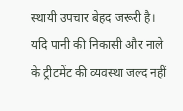स्थायी उपचार बेहद जरूरी है। यदि पानी की निकासी और नाले के ट्रीटमेंट की व्यवस्था जल्द नहीं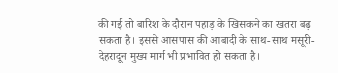की गई तो बारिश के दौरान पहाड़ के खिसकने का खतरा बढ़ सकता है। इससे आसपास की आबादी के साथ-साथ मसूरी-देहरादून मुख्य मार्ग भी प्रभावित हो सकता है।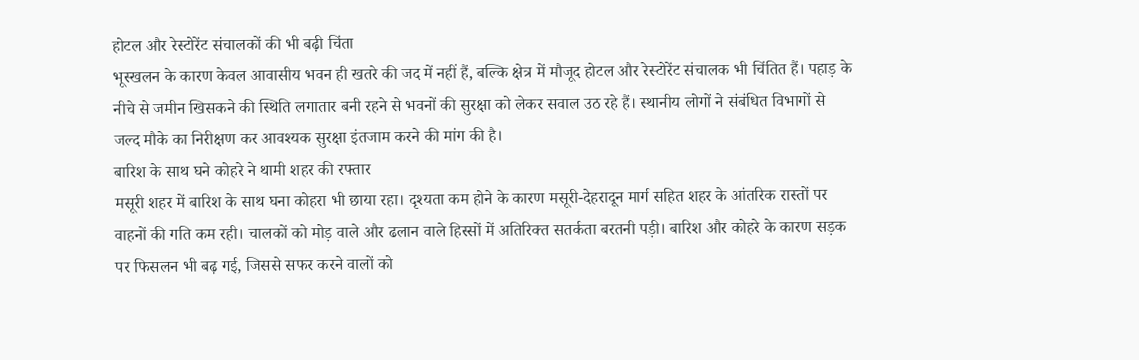होटल और रेस्टोरेंट संचालकों की भी बढ़ी चिंता
भूस्खलन के कारण केवल आवासीय भवन ही खतरे की जद में नहीं हैं, बल्कि क्षेत्र में मौजूद होटल और रेस्टोरेंट संचालक भी चिंतित हैं। पहाड़ के नीचे से जमीन खिसकने की स्थिति लगातार बनी रहने से भवनों की सुरक्षा को लेकर सवाल उठ रहे हैं। स्थानीय लोगों ने संबंधित विभागों से जल्द मौके का निरीक्षण कर आवश्यक सुरक्षा इंतजाम करने की मांग की है।
बारिश के साथ घने कोहरे ने थामी शहर की रफ्तार
मसूरी शहर में बारिश के साथ घना कोहरा भी छाया रहा। दृश्यता कम होने के कारण मसूरी-देहरादून मार्ग सहित शहर के आंतरिक रास्तों पर वाहनों की गति कम रही। चालकों को मोड़ वाले और ढलान वाले हिस्सों में अतिरिक्त सतर्कता बरतनी पड़ी। बारिश और कोहरे के कारण सड़क पर फिसलन भी बढ़ गई, जिससे सफर करने वालों को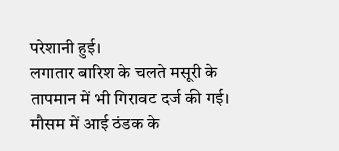परेशानी हुई।
लगातार बारिश के चलते मसूरी के तापमान में भी गिरावट दर्ज की गई। मौसम में आई ठंडक के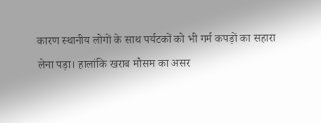कारण स्थानीय लोगों के साथ पर्यटकों को भी गर्म कपड़ों का सहारा लेना पड़ा। हालांकि खराब मौसम का असर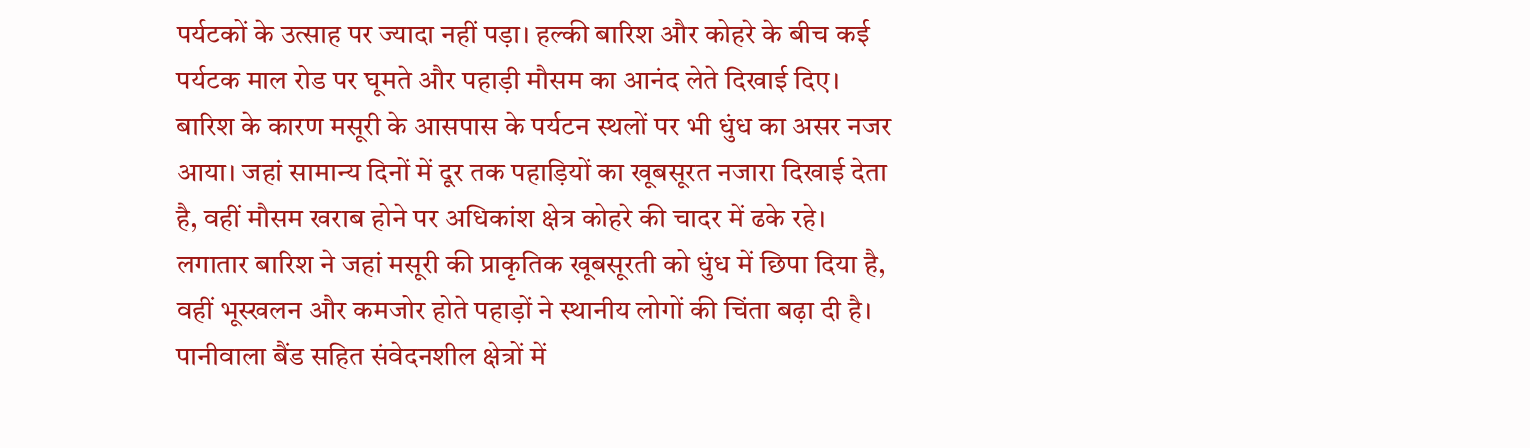पर्यटकों के उत्साह पर ज्यादा नहीं पड़ा। हल्की बारिश और कोहरे के बीच कई पर्यटक माल रोड पर घूमते और पहाड़ी मौसम का आनंद लेते दिखाई दिए।
बारिश के कारण मसूरी के आसपास के पर्यटन स्थलों पर भी धुंध का असर नजर आया। जहां सामान्य दिनों में दूर तक पहाड़ियों का खूबसूरत नजारा दिखाई देता है, वहीं मौसम खराब होने पर अधिकांश क्षेत्र कोहरे की चादर में ढके रहे।
लगातार बारिश ने जहां मसूरी की प्राकृतिक खूबसूरती को धुंध में छिपा दिया है, वहीं भूस्खलन और कमजोर होते पहाड़ों ने स्थानीय लोगों की चिंता बढ़ा दी है। पानीवाला बैंड सहित संवेदनशील क्षेत्रों में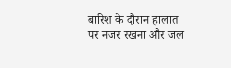बारिश के दौरान हालात पर नजर रखना और जल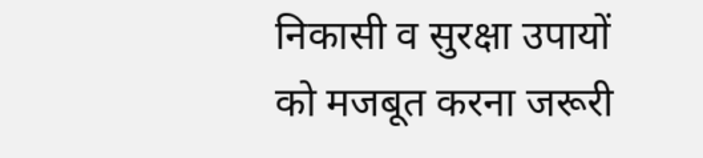निकासी व सुरक्षा उपायों को मजबूत करना जरूरी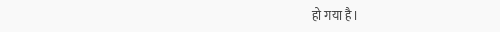हो गया है।